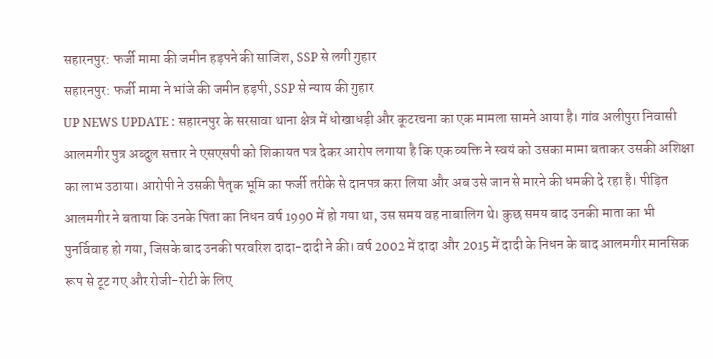सहारनपुर: फर्जी मामा की जमीन हड़पने की साजिश, SSP से लगी गुहार
सहारनपुर: फर्जी मामा ने भांजे की जमीन हड़पी, SSP से न्याय की गुहार
UP NEWS UPDATE : सहारनपुर के सरसावा थाना क्षेत्र में धोखाधड़ी और कूटरचना का एक मामला सामने आया है। गांव अलीपुरा निवासी आलमगीर पुत्र अब्दुल सत्तार ने एसएसपी को शिकायत पत्र देकर आरोप लगाया है कि एक व्यक्ति ने स्वयं को उसका मामा बताकर उसकी अशिक्षा का लाभ उठाया। आरोपी ने उसकी पैतृक भूमि का फर्जी तरीके से दानपत्र करा लिया और अब उसे जान से मारने की धमकी दे रहा है। पीड़ित आलमगीर ने बताया कि उनके पिता का निधन वर्ष 1990 में हो गया था, उस समय वह नाबालिग थे। कुछ समय बाद उनकी माता का भी पुनर्विवाह हो गया, जिसके बाद उनकी परवरिश दादा-दादी ने की। वर्ष 2002 में दादा और 2015 में दादी के निधन के बाद आलमगीर मानसिक रूप से टूट गए और रोजी-रोटी के लिए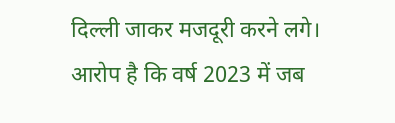दिल्ली जाकर मजदूरी करने लगे। आरोप है कि वर्ष 2023 में जब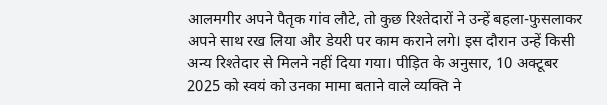आलमगीर अपने पैतृक गांव लौटे, तो कुछ रिश्तेदारों ने उन्हें बहला-फुसलाकर अपने साथ रख लिया और डेयरी पर काम कराने लगे। इस दौरान उन्हें किसी अन्य रिश्तेदार से मिलने नहीं दिया गया। पीड़ित के अनुसार, 10 अक्टूबर 2025 को स्वयं को उनका मामा बताने वाले व्यक्ति ने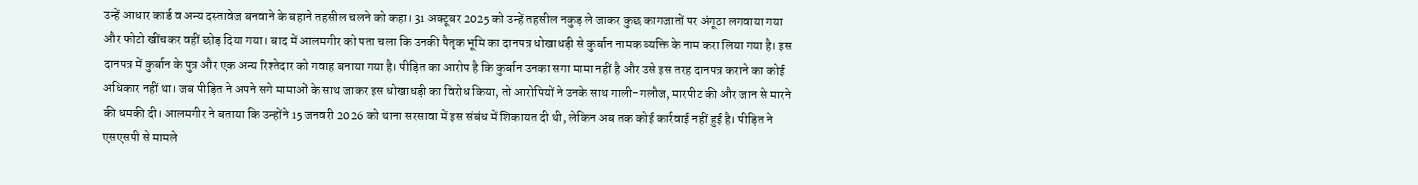उन्हें आधार कार्ड व अन्य दस्तावेज बनवाने के बहाने तहसील चलने को कहा। 31 अक्टूबर 2025 को उन्हें तहसील नकुड़ ले जाकर कुछ कागजातों पर अंगूठा लगवाया गया और फोटो खींचकर वहीं छोड़ दिया गया। बाद में आलमगीर को पता चला कि उनकी पैतृक भूमि का दानपत्र धोखाधड़ी से कुर्बान नामक व्यक्ति के नाम करा लिया गया है। इस दानपत्र में कुर्बान के पुत्र और एक अन्य रिश्तेदार को गवाह बनाया गया है। पीड़ित का आरोप है कि कुर्बान उनका सगा मामा नहीं है और उसे इस तरह दानपत्र कराने का कोई अधिकार नहीं था। जब पीड़ित ने अपने सगे मामाओं के साथ जाकर इस धोखाधड़ी का विरोध किया, तो आरोपियों ने उनके साथ गाली-गलौज, मारपीट की और जान से मारने की धमकी दी। आलमगीर ने बताया कि उन्होंने 15 जनवरी 2026 को थाना सरसावा में इस संबंध में शिकायत दी थी, लेकिन अब तक कोई कार्रवाई नहीं हुई है। पीड़ित ने एसएसपी से मामले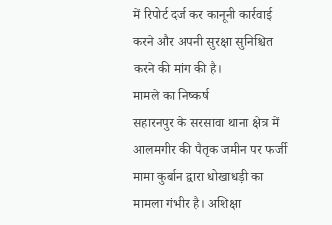में रिपोर्ट दर्ज कर कानूनी कार्रवाई करने और अपनी सुरक्षा सुनिश्चित करने की मांग की है।
मामले का निष्कर्ष
सहारनपुर के सरसावा थाना क्षेत्र में आलमगीर की पैतृक जमीन पर फर्जी मामा कुर्बान द्वारा धोखाधड़ी का मामला गंभीर है। अशिक्षा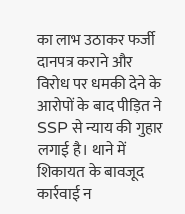का लाभ उठाकर फर्जी दानपत्र कराने और विरोध पर धमकी देने के आरोपों के बाद पीड़ित ने SSP से न्याय की गुहार लगाई है। थाने में शिकायत के बावजूद कार्रवाई न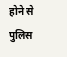होने से पुलिस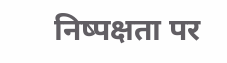निष्पक्षता पर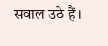सवाल उठे हैं।